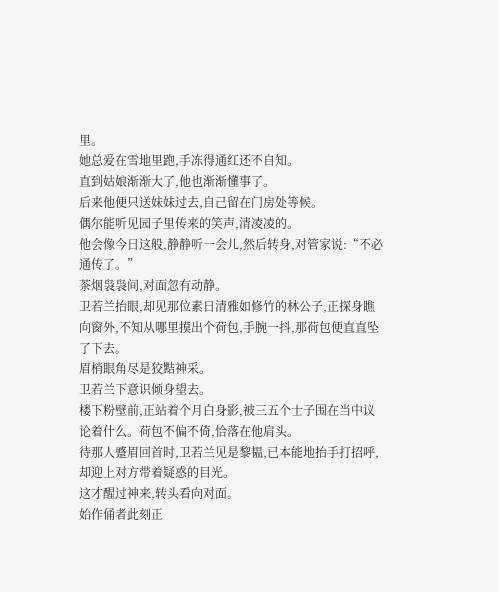里。
她总爱在雪地里跑,手冻得通红还不自知。
直到姑娘渐渐大了,他也渐渐懂事了。
后来他便只送妹妹过去,自己留在门房处等候。
偶尔能听见园子里传来的笑声,清凌凌的。
他会像今日这般,静静听一会儿,然后转身,对管家说:“不必通传了。”
茶烟袅袅间,对面忽有动静。
卫若兰抬眼,却见那位素日清雅如修竹的林公子,正探身瞧向窗外,不知从哪里摸出个荷包,手腕一抖,那荷包便直直坠了下去。
眉梢眼角尽是狡黠神采。
卫若兰下意识倾身望去。
楼下粉壁前,正站着个月白身影,被三五个士子围在当中议论着什么。荷包不偏不倚,恰落在他肩头。
待那人蹙眉回首时,卫若兰见是黎韫,已本能地抬手打招呼,却迎上对方带着疑惑的目光。
这才醒过神来,转头看向对面。
始作俑者此刻正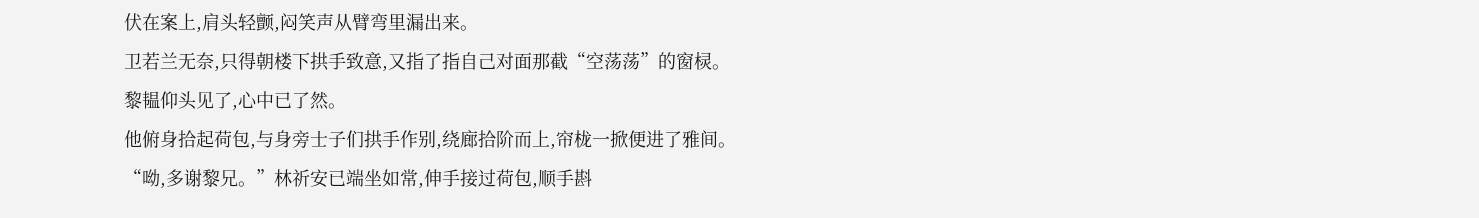伏在案上,肩头轻颤,闷笑声从臂弯里漏出来。
卫若兰无奈,只得朝楼下拱手致意,又指了指自己对面那截“空荡荡”的窗棂。
黎韫仰头见了,心中已了然。
他俯身拾起荷包,与身旁士子们拱手作别,绕廊拾阶而上,帘栊一掀便进了雅间。
“呦,多谢黎兄。”林祈安已端坐如常,伸手接过荷包,顺手斟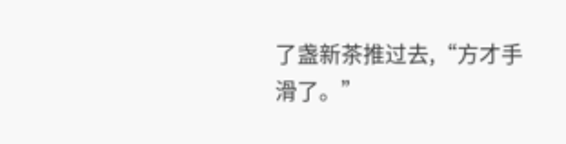了盏新茶推过去,“方才手滑了。”